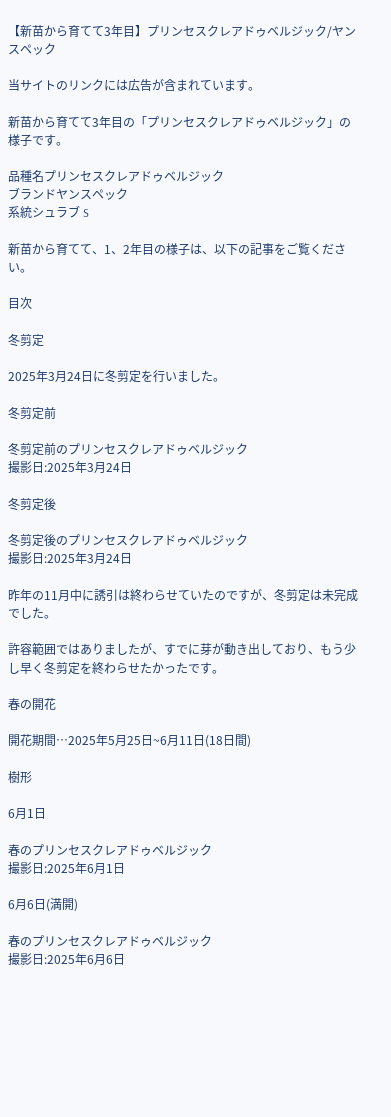【新苗から育てて3年目】プリンセスクレアドゥベルジック/ヤンスペック

当サイトのリンクには広告が含まれています。

新苗から育てて3年目の「プリンセスクレアドゥベルジック」の様子です。

品種名プリンセスクレアドゥベルジック
ブランドヤンスペック
系統シュラブ S

新苗から育てて、1、2年目の様子は、以下の記事をご覧ください。

目次

冬剪定

2025年3月24日に冬剪定を行いました。

冬剪定前

冬剪定前のプリンセスクレアドゥベルジック
撮影日:2025年3月24日

冬剪定後

冬剪定後のプリンセスクレアドゥベルジック
撮影日:2025年3月24日

昨年の11月中に誘引は終わらせていたのですが、冬剪定は未完成でした。

許容範囲ではありましたが、すでに芽が動き出しており、もう少し早く冬剪定を終わらせたかったです。

春の開花

開花期間…2025年5月25日~6月11日(18日間)

樹形

6月1日

春のプリンセスクレアドゥベルジック
撮影日:2025年6月1日

6月6日(満開)

春のプリンセスクレアドゥベルジック
撮影日:2025年6月6日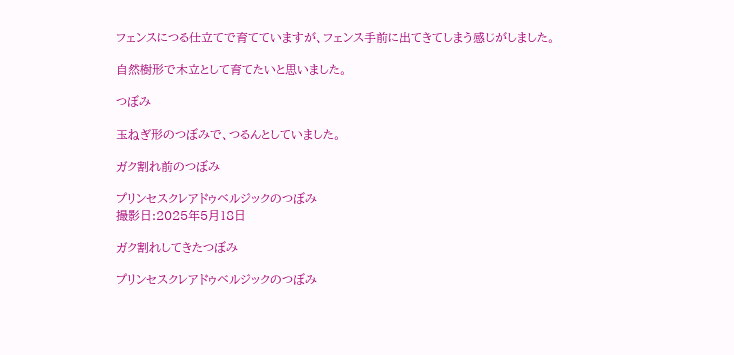フェンスにつる仕立てで育てていますが、フェンス手前に出てきてしまう感じがしました。

自然樹形で木立として育てたいと思いました。

つぼみ

玉ねぎ形のつぼみで、つるんとしていました。

ガク割れ前のつぼみ

プリンセスクレアドゥベルジックのつぼみ
撮影日:2025年5月18日

ガク割れしてきたつぼみ

プリンセスクレアドゥベルジックのつぼみ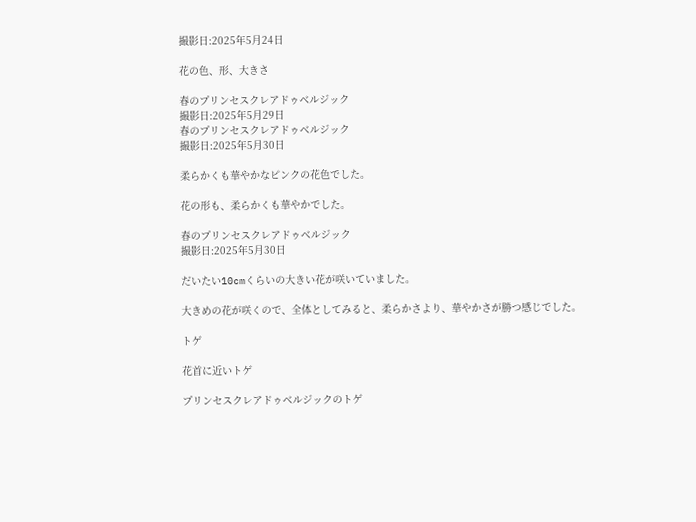撮影日:2025年5月24日

花の色、形、大きさ

春のプリンセスクレアドゥベルジック
撮影日:2025年5月29日
春のプリンセスクレアドゥベルジック
撮影日:2025年5月30日

柔らかくも華やかなピンクの花色でした。

花の形も、柔らかくも華やかでした。

春のプリンセスクレアドゥベルジック
撮影日:2025年5月30日

だいたい10cmくらいの大きい花が咲いていました。

大きめの花が咲くので、全体としてみると、柔らかさより、華やかさが勝つ感じでした。

トゲ

花首に近いトゲ

プリンセスクレアドゥベルジックのトゲ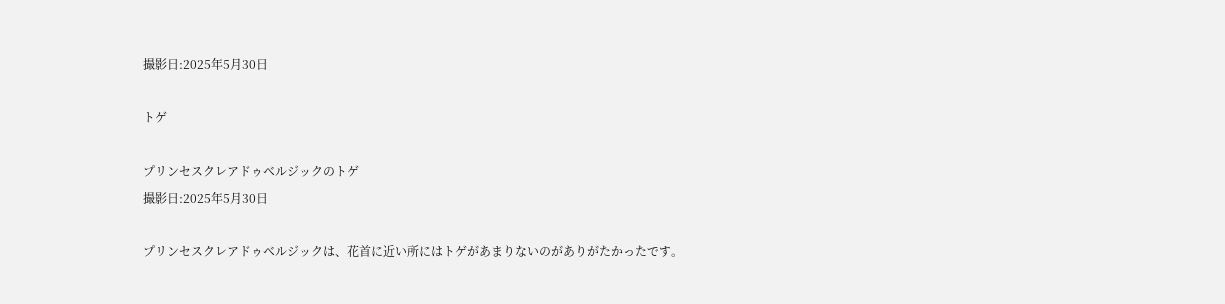撮影日:2025年5月30日

トゲ

プリンセスクレアドゥベルジックのトゲ
撮影日:2025年5月30日

プリンセスクレアドゥベルジックは、花首に近い所にはトゲがあまりないのがありがたかったです。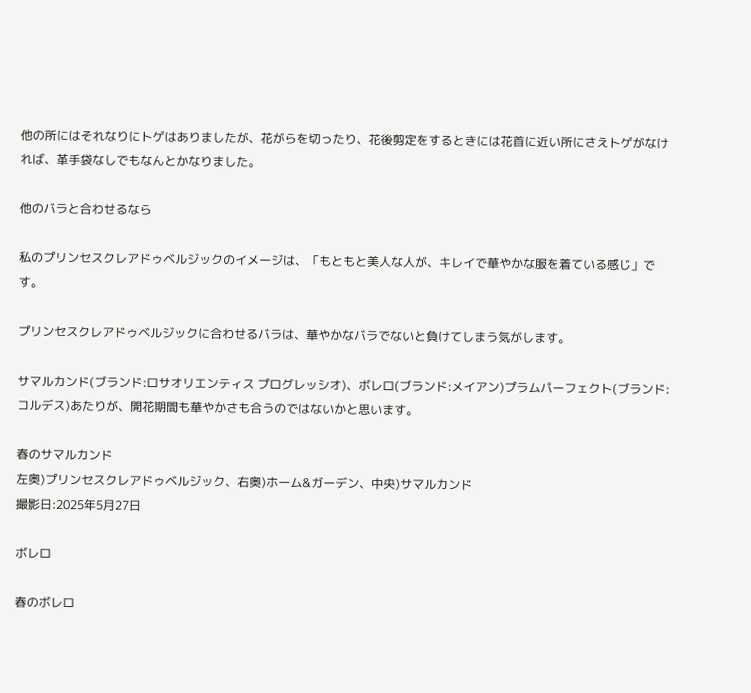他の所にはそれなりにトゲはありましたが、花がらを切ったり、花後剪定をするときには花首に近い所にさえトゲがなければ、革手袋なしでもなんとかなりました。

他のバラと合わせるなら

私のプリンセスクレアドゥベルジックのイメージは、「もともと美人な人が、キレイで華やかな服を着ている感じ」です。

プリンセスクレアドゥベルジックに合わせるバラは、華やかなバラでないと負けてしまう気がします。

サマルカンド(ブランド:ロサオリエンティス プログレッシオ)、ボレロ(ブランド:メイアン)プラムパーフェクト(ブランド:コルデス)あたりが、開花期間も華やかさも合うのではないかと思います。

春のサマルカンド
左奥)プリンセスクレアドゥベルジック、右奥)ホーム&ガーデン、中央)サマルカンド
撮影日:2025年5月27日

ボレロ

春のボレロ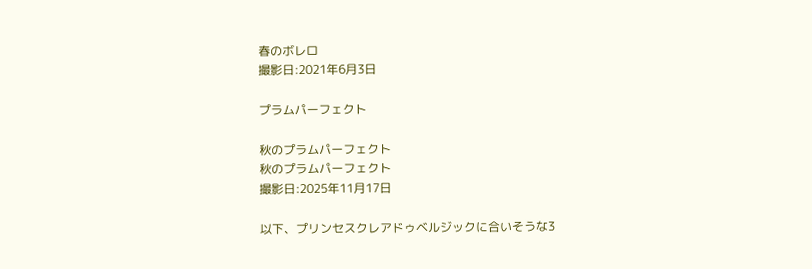春のボレロ
撮影日:2021年6月3日

プラムパーフェクト

秋のプラムパーフェクト
秋のプラムパーフェクト
撮影日:2025年11月17日

以下、プリンセスクレアドゥベルジックに合いそうな3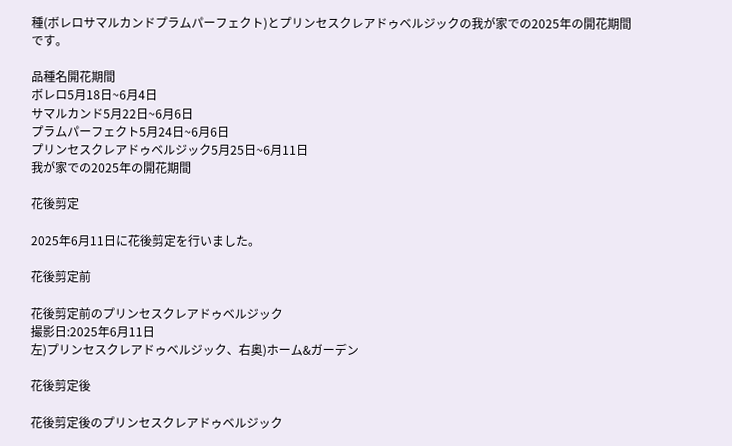種(ボレロサマルカンドプラムパーフェクト)とプリンセスクレアドゥベルジックの我が家での2025年の開花期間です。

品種名開花期間
ボレロ5月18日~6月4日
サマルカンド5月22日~6月6日
プラムパーフェクト5月24日~6月6日
プリンセスクレアドゥベルジック5月25日~6月11日
我が家での2025年の開花期間

花後剪定

2025年6月11日に花後剪定を行いました。

花後剪定前

花後剪定前のプリンセスクレアドゥベルジック
撮影日:2025年6月11日
左)プリンセスクレアドゥベルジック、右奥)ホーム&ガーデン

花後剪定後

花後剪定後のプリンセスクレアドゥベルジック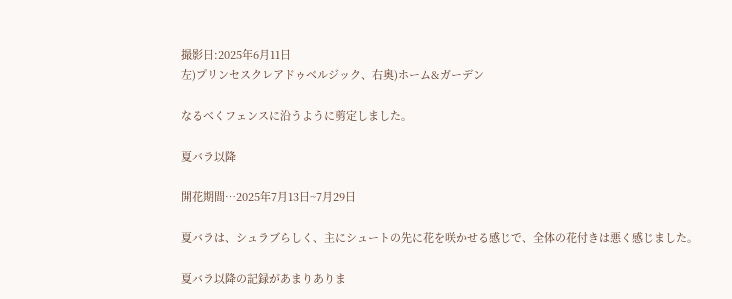撮影日:2025年6月11日
左)プリンセスクレアドゥベルジック、右奥)ホーム&ガーデン

なるべくフェンスに沿うように剪定しました。

夏バラ以降

開花期間…2025年7月13日~7月29日

夏バラは、シュラブらしく、主にシュートの先に花を咲かせる感じで、全体の花付きは悪く感じました。

夏バラ以降の記録があまりありま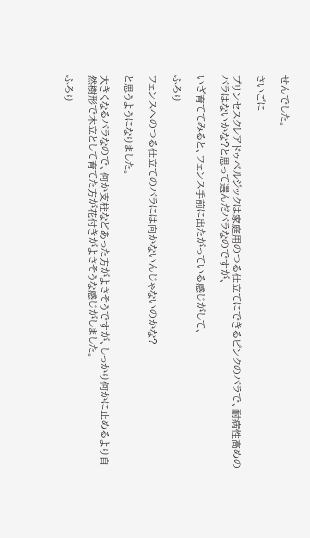せんでした。

さいごに

プリンセスクレアドゥベルジックは家庭用のつる仕立てにできるピンクのバラで、耐病性高めのバラはないかな?と思って選んだバラなのですが、

いざ育ててみると、フェンス手前に出たがっている感じがして、

ふろり

フェンスへのつる仕立てのバラには向かないんじゃないのかな?

と思うようになりました。

大きくなるバラなので、何か支柱などあった方がよさそうですが、しっかり何かに止めるより自然樹形で木立として育てた方が花付きがよさそうな感じがしました。

ふろり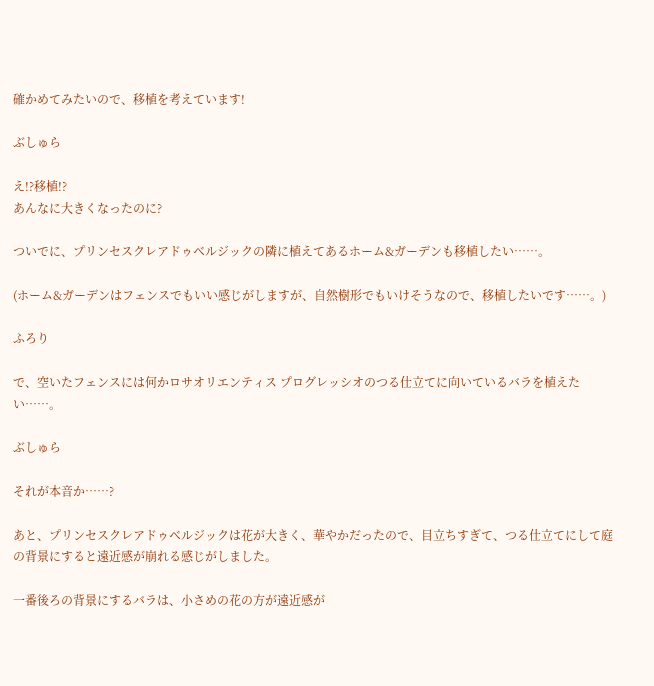確かめてみたいので、移植を考えています!

ぶしゅら

え!?移植!?
あんなに大きくなったのに?

ついでに、プリンセスクレアドゥベルジックの隣に植えてあるホーム&ガーデンも移植したい……。

(ホーム&ガーデンはフェンスでもいい感じがしますが、自然樹形でもいけそうなので、移植したいです……。)

ふろり

で、空いたフェンスには何かロサオリエンティス プログレッシオのつる仕立てに向いているバラを植えたい……。

ぶしゅら

それが本音か……?

あと、プリンセスクレアドゥベルジックは花が大きく、華やかだったので、目立ちすぎて、つる仕立てにして庭の背景にすると遠近感が崩れる感じがしました。

一番後ろの背景にするバラは、小さめの花の方が遠近感が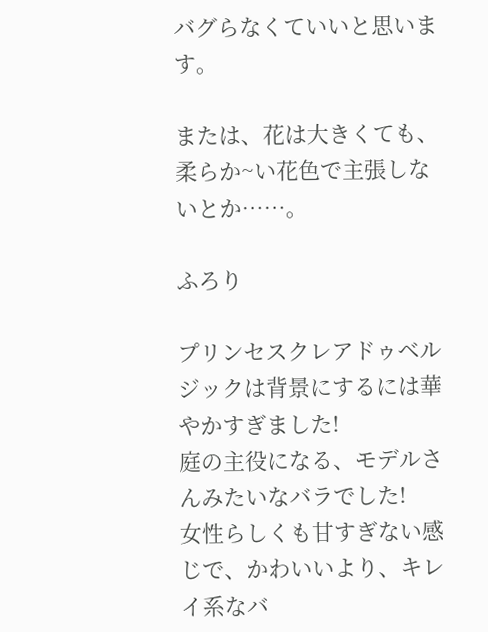バグらなくていいと思います。

または、花は大きくても、柔らか~い花色で主張しないとか……。

ふろり

プリンセスクレアドゥベルジックは背景にするには華やかすぎました!
庭の主役になる、モデルさんみたいなバラでした!
女性らしくも甘すぎない感じで、かわいいより、キレイ系なバ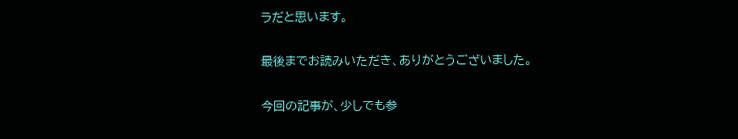ラだと思います。

最後までお読みいただき、ありがとうございました。

今回の記事が、少しでも参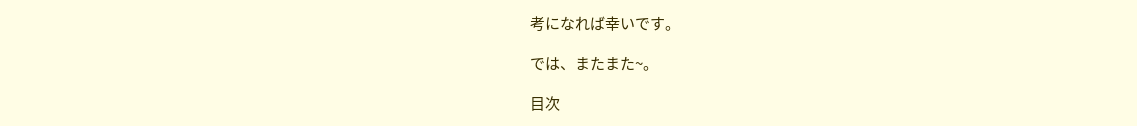考になれば幸いです。

では、またまた~。

目次